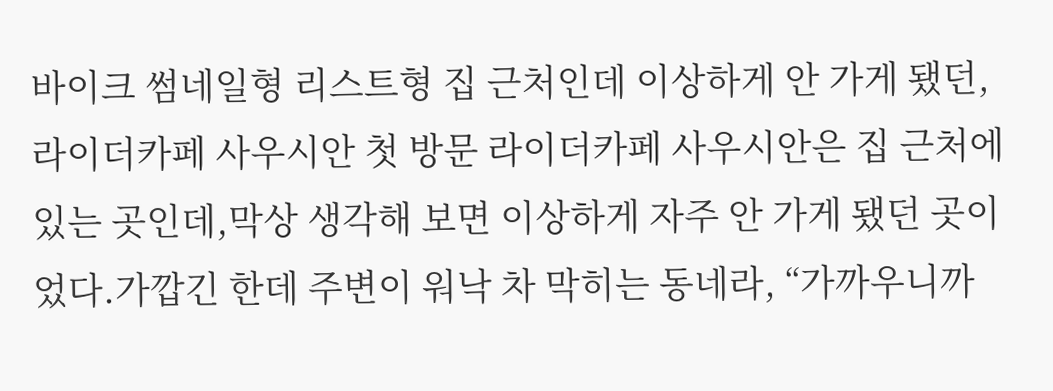바이크 썸네일형 리스트형 집 근처인데 이상하게 안 가게 됐던, 라이더카페 사우시안 첫 방문 라이더카페 사우시안은 집 근처에 있는 곳인데,막상 생각해 보면 이상하게 자주 안 가게 됐던 곳이었다.가깝긴 한데 주변이 워낙 차 막히는 동네라, “가까우니까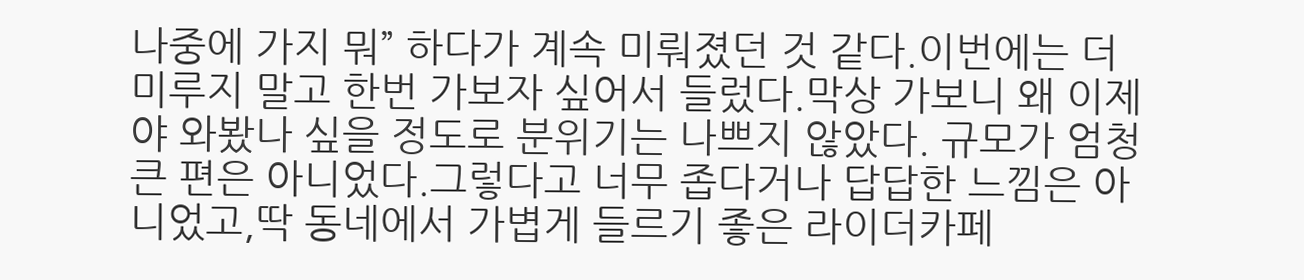나중에 가지 뭐” 하다가 계속 미뤄졌던 것 같다.이번에는 더 미루지 말고 한번 가보자 싶어서 들렀다.막상 가보니 왜 이제야 와봤나 싶을 정도로 분위기는 나쁘지 않았다. 규모가 엄청 큰 편은 아니었다.그렇다고 너무 좁다거나 답답한 느낌은 아니었고,딱 동네에서 가볍게 들르기 좋은 라이더카페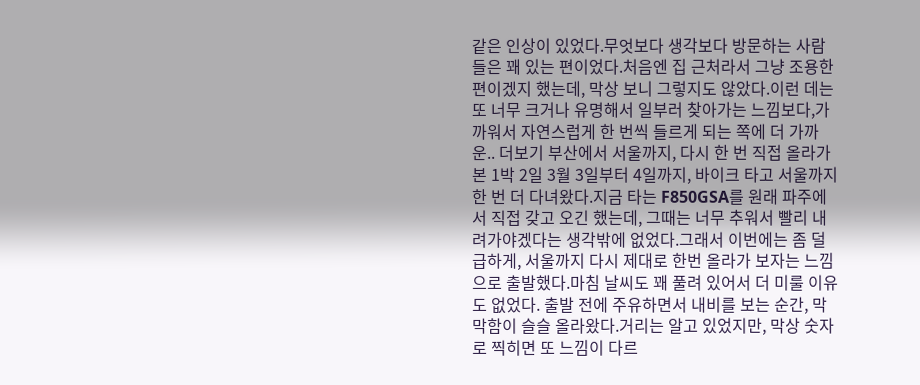같은 인상이 있었다.무엇보다 생각보다 방문하는 사람들은 꽤 있는 편이었다.처음엔 집 근처라서 그냥 조용한 편이겠지 했는데, 막상 보니 그렇지도 않았다.이런 데는 또 너무 크거나 유명해서 일부러 찾아가는 느낌보다,가까워서 자연스럽게 한 번씩 들르게 되는 쪽에 더 가까운.. 더보기 부산에서 서울까지, 다시 한 번 직접 올라가본 1박 2일 3월 3일부터 4일까지, 바이크 타고 서울까지 한 번 더 다녀왔다.지금 타는 F850GSA를 원래 파주에서 직접 갖고 오긴 했는데, 그때는 너무 추워서 빨리 내려가야겠다는 생각밖에 없었다.그래서 이번에는 좀 덜 급하게, 서울까지 다시 제대로 한번 올라가 보자는 느낌으로 출발했다.마침 날씨도 꽤 풀려 있어서 더 미룰 이유도 없었다. 출발 전에 주유하면서 내비를 보는 순간, 막막함이 슬슬 올라왔다.거리는 알고 있었지만, 막상 숫자로 찍히면 또 느낌이 다르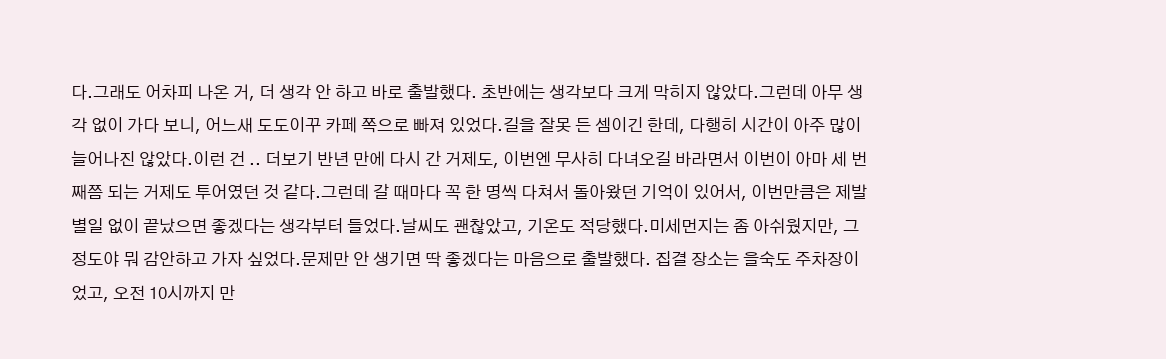다.그래도 어차피 나온 거, 더 생각 안 하고 바로 출발했다. 초반에는 생각보다 크게 막히지 않았다.그런데 아무 생각 없이 가다 보니, 어느새 도도이꾸 카페 쪽으로 빠져 있었다.길을 잘못 든 셈이긴 한데, 다행히 시간이 아주 많이 늘어나진 않았다.이런 건 .. 더보기 반년 만에 다시 간 거제도, 이번엔 무사히 다녀오길 바라면서 이번이 아마 세 번째쯤 되는 거제도 투어였던 것 같다.그런데 갈 때마다 꼭 한 명씩 다쳐서 돌아왔던 기억이 있어서, 이번만큼은 제발 별일 없이 끝났으면 좋겠다는 생각부터 들었다.날씨도 괜찮았고, 기온도 적당했다.미세먼지는 좀 아쉬웠지만, 그 정도야 뭐 감안하고 가자 싶었다.문제만 안 생기면 딱 좋겠다는 마음으로 출발했다. 집결 장소는 을숙도 주차장이었고, 오전 10시까지 만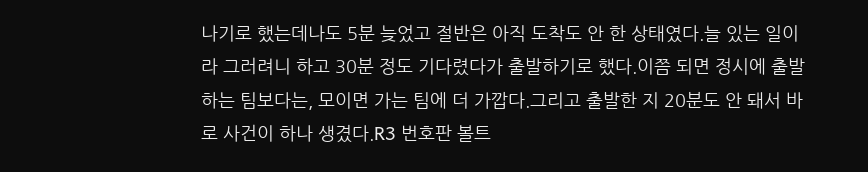나기로 했는데나도 5분 늦었고 절반은 아직 도착도 안 한 상태였다.늘 있는 일이라 그러려니 하고 30분 정도 기다렸다가 출발하기로 했다.이쯤 되면 정시에 출발하는 팀보다는, 모이면 가는 팀에 더 가깝다.그리고 출발한 지 20분도 안 돼서 바로 사건이 하나 생겼다.R3 번호판 볼트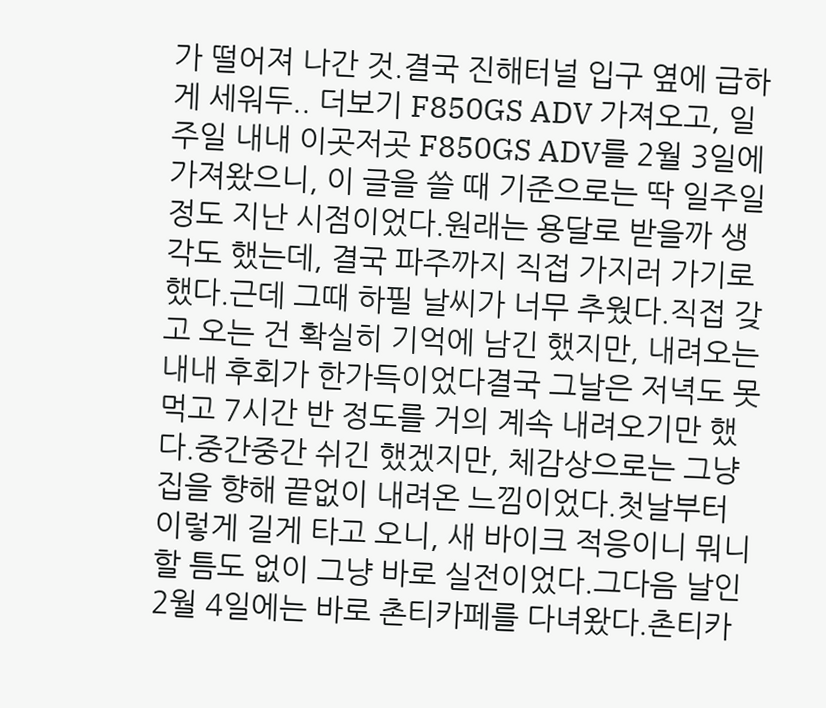가 떨어져 나간 것.결국 진해터널 입구 옆에 급하게 세워두.. 더보기 F850GS ADV 가져오고, 일주일 내내 이곳저곳 F850GS ADV를 2월 3일에 가져왔으니, 이 글을 쓸 때 기준으로는 딱 일주일 정도 지난 시점이었다.원래는 용달로 받을까 생각도 했는데, 결국 파주까지 직접 가지러 가기로 했다.근데 그때 하필 날씨가 너무 추웠다.직접 갖고 오는 건 확실히 기억에 남긴 했지만, 내려오는 내내 후회가 한가득이었다결국 그날은 저녁도 못 먹고 7시간 반 정도를 거의 계속 내려오기만 했다.중간중간 쉬긴 했겠지만, 체감상으로는 그냥 집을 향해 끝없이 내려온 느낌이었다.첫날부터 이렇게 길게 타고 오니, 새 바이크 적응이니 뭐니 할 틈도 없이 그냥 바로 실전이었다.그다음 날인 2월 4일에는 바로 촌티카페를 다녀왔다.촌티카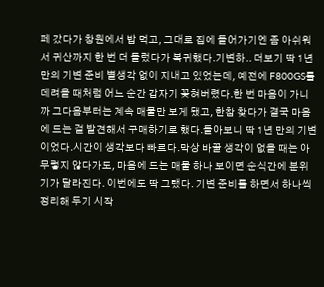페 갔다가 창원에서 밥 먹고, 그대로 집에 들어가기엔 좀 아쉬워서 귀산까지 한 번 더 들렀다가 복귀했다.기변하.. 더보기 딱 1년 만의 기변 준비 별생각 없이 지내고 있었는데, 예전에 F800GS를 데려올 때처럼 어느 순간 갑자기 꽂혀버렸다.한 번 마음이 가니까 그다음부터는 계속 매물만 보게 됐고, 한참 찾다가 결국 마음에 드는 걸 발견해서 구매하기로 했다.돌아보니 딱 1년 만의 기변이었다.시간이 생각보다 빠르다.막상 바꿀 생각이 없을 때는 아무렇지 않다가도, 마음에 드는 매물 하나 보이면 순식간에 분위기가 달라진다. 이번에도 딱 그랬다. 기변 준비를 하면서 하나씩 정리해 두기 시작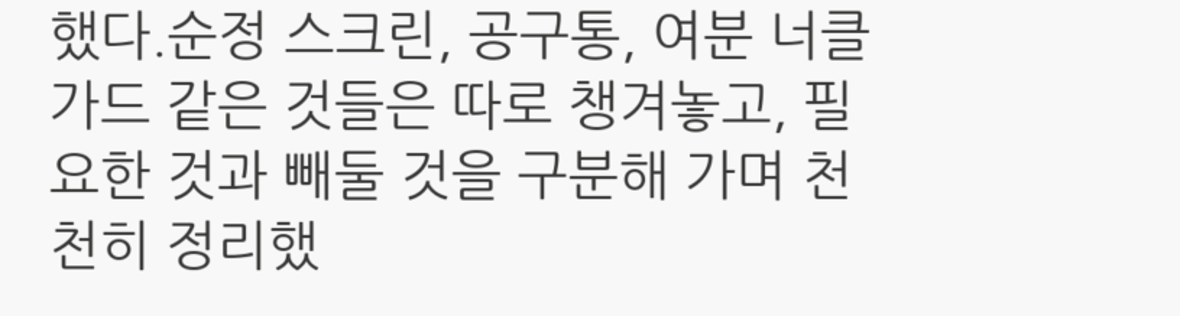했다.순정 스크린, 공구통, 여분 너클가드 같은 것들은 따로 챙겨놓고, 필요한 것과 빼둘 것을 구분해 가며 천천히 정리했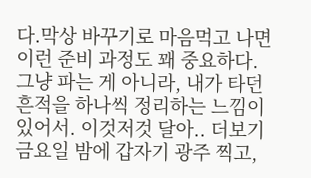다.막상 바꾸기로 마음먹고 나면 이런 준비 과정도 꽤 중요하다. 그냥 파는 게 아니라, 내가 타던 흔적을 하나씩 정리하는 느낌이 있어서. 이것저것 달아.. 더보기 금요일 밤에 갑자기 광주 찍고,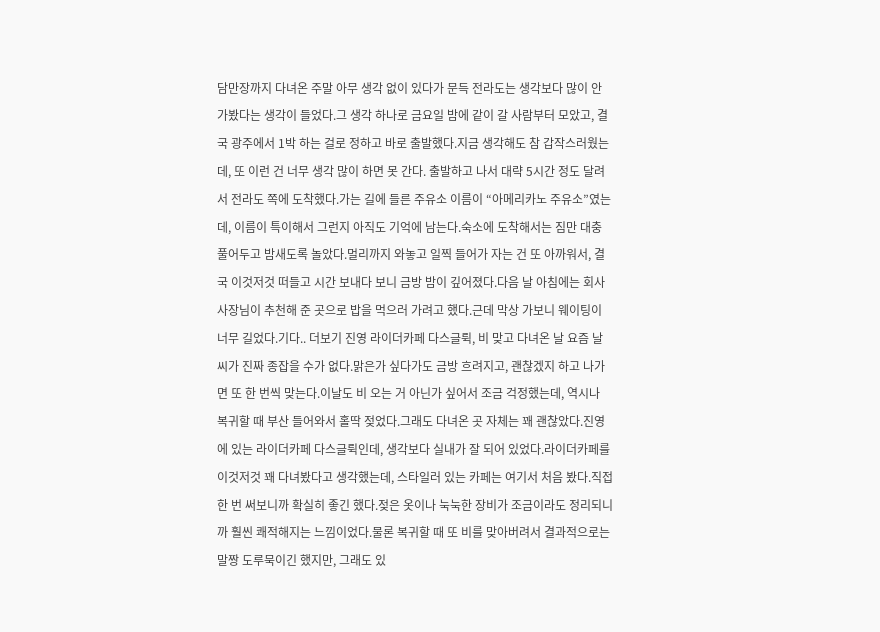담만장까지 다녀온 주말 아무 생각 없이 있다가 문득 전라도는 생각보다 많이 안 가봤다는 생각이 들었다.그 생각 하나로 금요일 밤에 같이 갈 사람부터 모았고, 결국 광주에서 1박 하는 걸로 정하고 바로 출발했다.지금 생각해도 참 갑작스러웠는데, 또 이런 건 너무 생각 많이 하면 못 간다. 출발하고 나서 대략 5시간 정도 달려서 전라도 쪽에 도착했다.가는 길에 들른 주유소 이름이 “아메리카노 주유소”였는데, 이름이 특이해서 그런지 아직도 기억에 남는다.숙소에 도착해서는 짐만 대충 풀어두고 밤새도록 놀았다.멀리까지 와놓고 일찍 들어가 자는 건 또 아까워서, 결국 이것저것 떠들고 시간 보내다 보니 금방 밤이 깊어졌다.다음 날 아침에는 회사 사장님이 추천해 준 곳으로 밥을 먹으러 가려고 했다.근데 막상 가보니 웨이팅이 너무 길었다.기다.. 더보기 진영 라이더카페 다스글뤽, 비 맞고 다녀온 날 요즘 날씨가 진짜 종잡을 수가 없다.맑은가 싶다가도 금방 흐려지고, 괜찮겠지 하고 나가면 또 한 번씩 맞는다.이날도 비 오는 거 아닌가 싶어서 조금 걱정했는데, 역시나 복귀할 때 부산 들어와서 홀딱 젖었다.그래도 다녀온 곳 자체는 꽤 괜찮았다.진영에 있는 라이더카페 다스글뤽인데, 생각보다 실내가 잘 되어 있었다.라이더카페를 이것저것 꽤 다녀봤다고 생각했는데, 스타일러 있는 카페는 여기서 처음 봤다.직접 한 번 써보니까 확실히 좋긴 했다.젖은 옷이나 눅눅한 장비가 조금이라도 정리되니까 훨씬 쾌적해지는 느낌이었다.물론 복귀할 때 또 비를 맞아버려서 결과적으로는 말짱 도루묵이긴 했지만, 그래도 있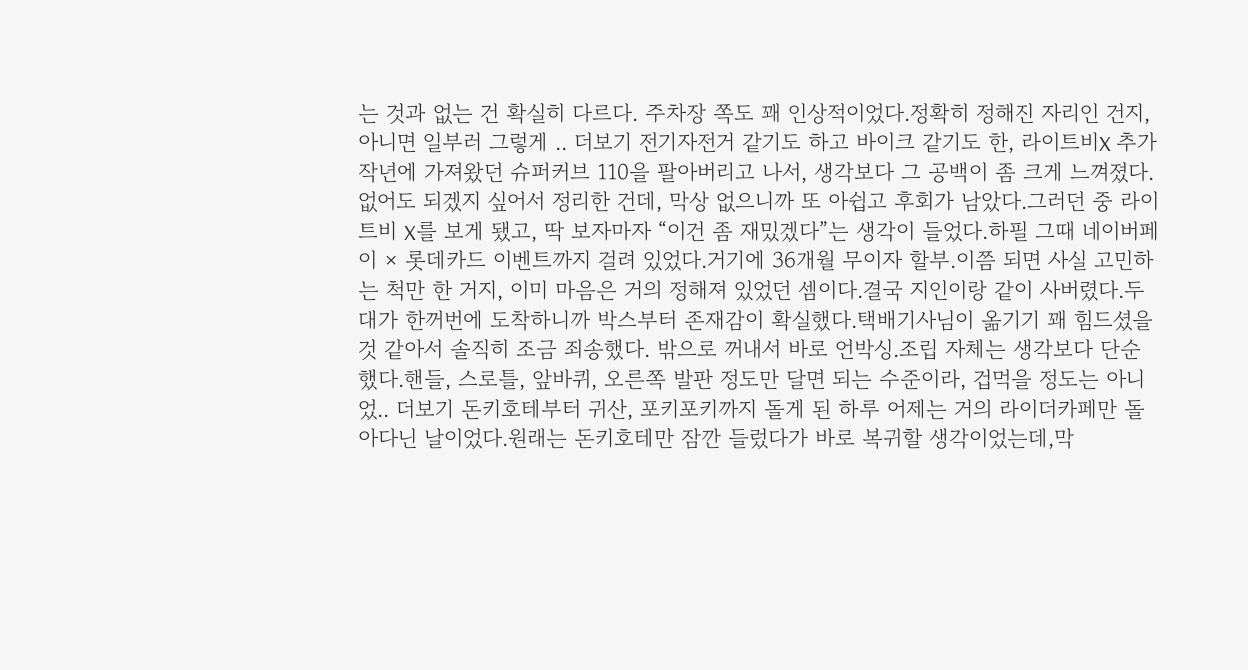는 것과 없는 건 확실히 다르다. 주차장 쪽도 꽤 인상적이었다.정확히 정해진 자리인 건지, 아니면 일부러 그렇게 .. 더보기 전기자전거 같기도 하고 바이크 같기도 한, 라이트비X 추가 작년에 가져왔던 슈퍼커브 110을 팔아버리고 나서, 생각보다 그 공백이 좀 크게 느껴졌다.없어도 되겠지 싶어서 정리한 건데, 막상 없으니까 또 아쉽고 후회가 남았다.그러던 중 라이트비 X를 보게 됐고, 딱 보자마자 “이건 좀 재밌겠다”는 생각이 들었다.하필 그때 네이버페이 × 롯데카드 이벤트까지 걸려 있었다.거기에 36개월 무이자 할부.이쯤 되면 사실 고민하는 척만 한 거지, 이미 마음은 거의 정해져 있었던 셈이다.결국 지인이랑 같이 사버렸다.두 대가 한꺼번에 도착하니까 박스부터 존재감이 확실했다.택배기사님이 옮기기 꽤 힘드셨을 것 같아서 솔직히 조금 죄송했다. 밖으로 꺼내서 바로 언박싱.조립 자체는 생각보다 단순했다.핸들, 스로틀, 앞바퀴, 오른쪽 발판 정도만 달면 되는 수준이라, 겁먹을 정도는 아니었.. 더보기 돈키호테부터 귀산, 포키포키까지 돌게 된 하루 어제는 거의 라이더카페만 돌아다닌 날이었다.원래는 돈키호테만 잠깐 들렀다가 바로 복귀할 생각이었는데,막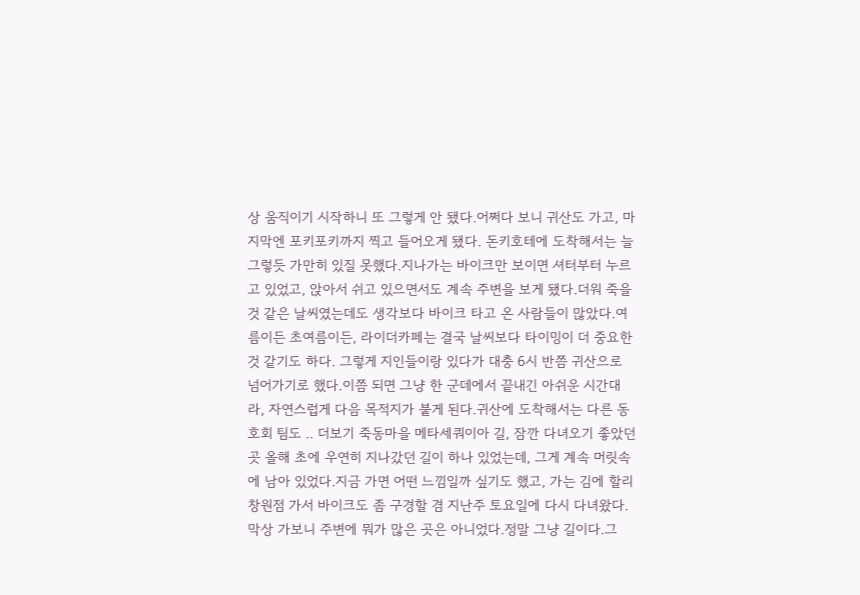상 움직이기 시작하니 또 그렇게 안 됐다.어쩌다 보니 귀산도 가고, 마지막엔 포키포키까지 찍고 들어오게 됐다. 돈키호테에 도착해서는 늘 그렇듯 가만히 있질 못했다.지나가는 바이크만 보이면 셔터부터 누르고 있었고, 앉아서 쉬고 있으면서도 계속 주변을 보게 됐다.더워 죽을 것 같은 날씨였는데도 생각보다 바이크 타고 온 사람들이 많았다.여름이든 초여름이든, 라이더카페는 결국 날씨보다 타이밍이 더 중요한 것 같기도 하다. 그렇게 지인들이랑 있다가 대충 6시 반쯤 귀산으로 넘어가기로 했다.이쯤 되면 그냥 한 군데에서 끝내긴 아쉬운 시간대라, 자연스럽게 다음 목적지가 붙게 된다.귀산에 도착해서는 다른 동호회 팀도 .. 더보기 죽동마을 메타세쿼이아 길, 잠깐 다녀오기 좋았던 곳 올해 초에 우연히 지나갔던 길이 하나 있었는데, 그게 계속 머릿속에 남아 있었다.지금 가면 어떤 느낌일까 싶기도 했고, 가는 김에 할리 창원점 가서 바이크도 좀 구경할 겸 지난주 토요일에 다시 다녀왔다.막상 가보니 주변에 뭐가 많은 곳은 아니었다.정말 그냥 길이다.그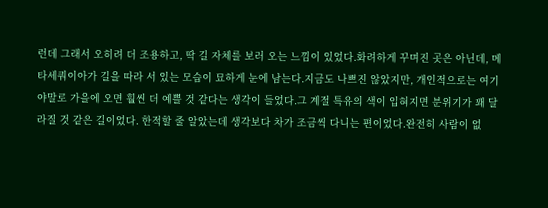런데 그래서 오히려 더 조용하고, 딱 길 자체를 보러 오는 느낌이 있었다.화려하게 꾸며진 곳은 아닌데, 메타세쿼이아가 길을 따라 서 있는 모습이 묘하게 눈에 남는다.지금도 나쁘진 않았지만, 개인적으로는 여기야말로 가을에 오면 훨씬 더 예쁠 것 같다는 생각이 들었다.그 계절 특유의 색이 입혀지면 분위기가 꽤 달라질 것 같은 길이었다. 한적할 줄 알았는데 생각보다 차가 조금씩 다니는 편이었다.완전히 사람이 없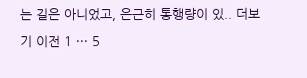는 길은 아니었고, 은근히 통행량이 있.. 더보기 이전 1 ··· 5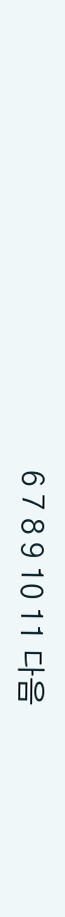6 7 8 9 10 11 다음